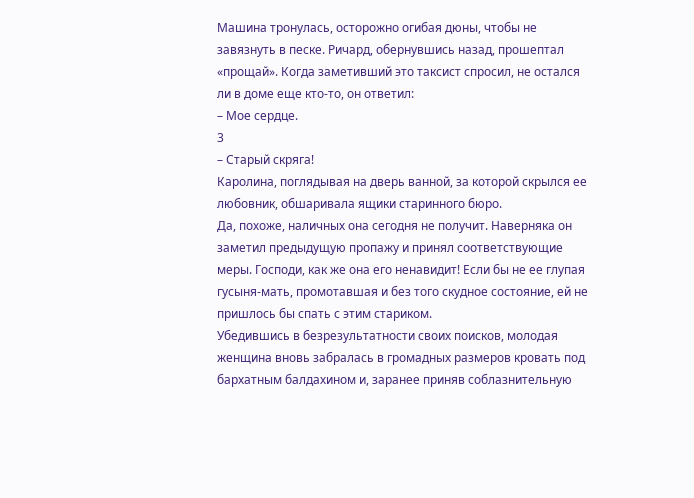Машина тронулась, осторожно огибая дюны, чтобы не завязнуть в песке. Ричард, обернувшись назад, прошептал «прощай». Когда заметивший это таксист спросил, не остался ли в доме еще кто-то, он ответил:
– Мое сердце.
3
– Старый скряга!
Каролина, поглядывая на дверь ванной, за которой скрылся ее любовник, обшаривала ящики старинного бюро.
Да, похоже, наличных она сегодня не получит. Наверняка он заметил предыдущую пропажу и принял соответствующие меры. Господи, как же она его ненавидит! Если бы не ее глупая гусыня-мать, промотавшая и без того скудное состояние, ей не пришлось бы спать с этим стариком.
Убедившись в безрезультатности своих поисков, молодая женщина вновь забралась в громадных размеров кровать под бархатным балдахином и, заранее приняв соблазнительную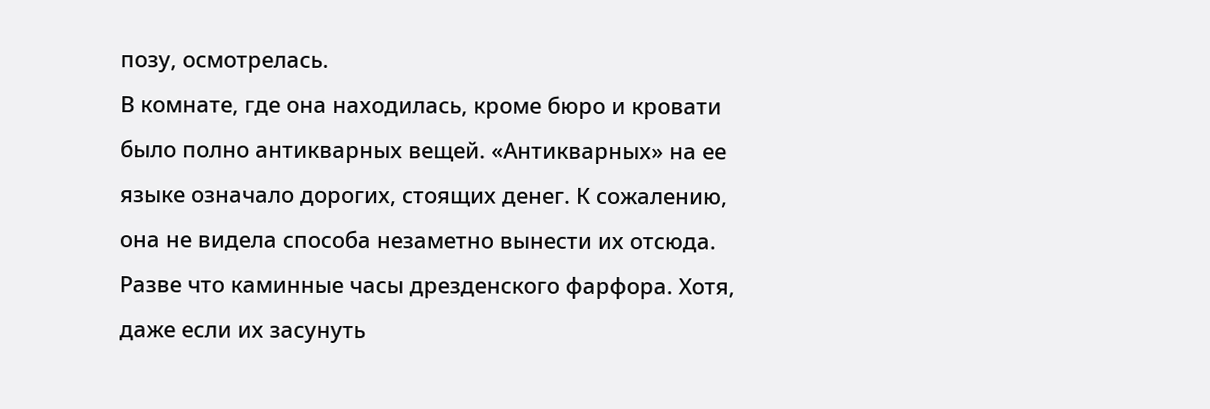позу, осмотрелась.
В комнате, где она находилась, кроме бюро и кровати было полно антикварных вещей. «Антикварных» на ее языке означало дорогих, стоящих денег. К сожалению, она не видела способа незаметно вынести их отсюда. Разве что каминные часы дрезденского фарфора. Хотя, даже если их засунуть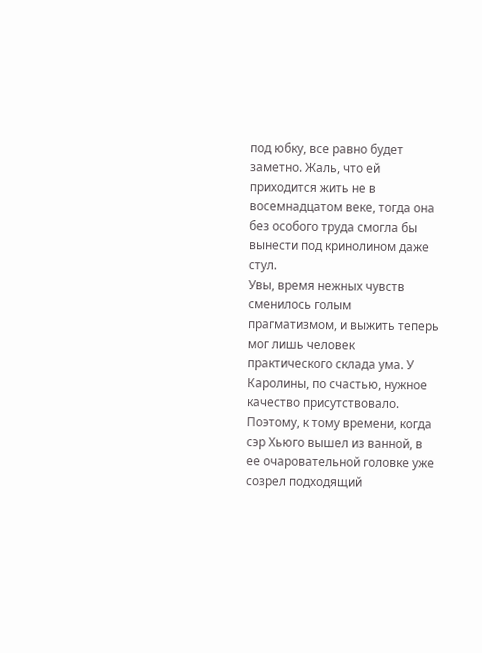под юбку, все равно будет заметно. Жаль, что ей приходится жить не в восемнадцатом веке, тогда она без особого труда смогла бы вынести под кринолином даже стул.
Увы, время нежных чувств сменилось голым прагматизмом, и выжить теперь мог лишь человек практического склада ума. У Каролины, по счастью, нужное качество присутствовало. Поэтому, к тому времени, когда сэр Хьюго вышел из ванной, в ее очаровательной головке уже созрел подходящий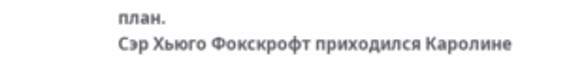план.
Сэр Хьюго Фокскрофт приходился Каролине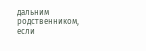дальним родственником, если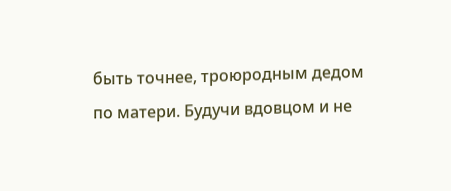быть точнее, троюродным дедом по матери. Будучи вдовцом и не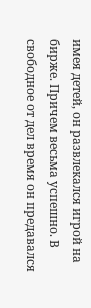имея детей, он развлекался игрой на бирже. Причем весьма успешно. В свободное от дел время он предавался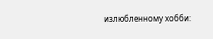излюбленному хобби: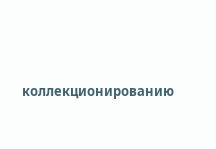коллекционированию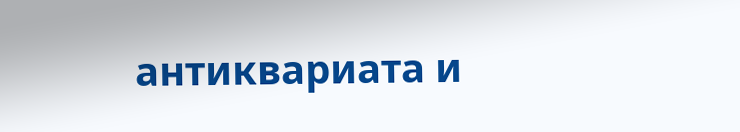антиквариата и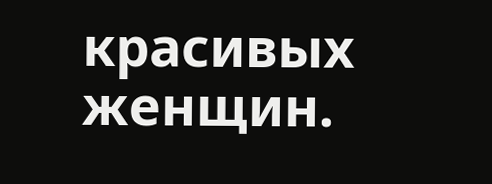красивых женщин.